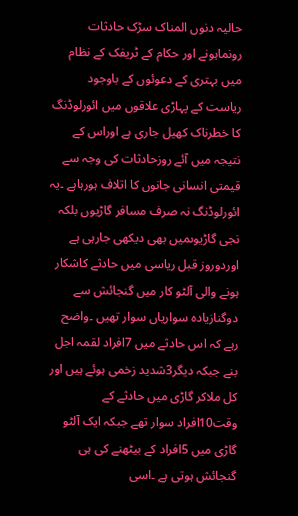حالیہ دنوں المناک سڑک حادثات رونماہونے اور حکام کے ٹریفک کے نظام میں بہتری کے دعوئوں کے باوجود ریاست کے پہاڑی علاقوں میں ائورلوڈنگ کا خطرناک کھیل جاری ہے اوراس کے نتیجہ میں آئے روزحادثات کی وجہ سے قیمتی انسانی جانوں کا اتلاف ہورہاہے ۔یہ ائورلوڈنگ نہ صرف مسافر گاڑیوں بلکہ نجی گاڑیوںمیں بھی دیکھی جارہی ہے اوردوروز قبل ریاسی میں حادثے کاشکار ہونے والی آلٹو کار میں گنجائش سے دوگنازیادہ سواریاں سوار تھیں ۔واضح رہے کہ اس حادثے میں 7افراد لقمہ اجل بنے جبکہ دیگر3شدید زخمی ہوئے ہیں اور کل ملاکر گاڑی میں حادثے کے وقت10افراد سوار تھے جبکہ ایک آلٹو گاڑی میں 5افراد کے بیٹھنے کی ہی گنجائش ہوتی ہے ۔اسی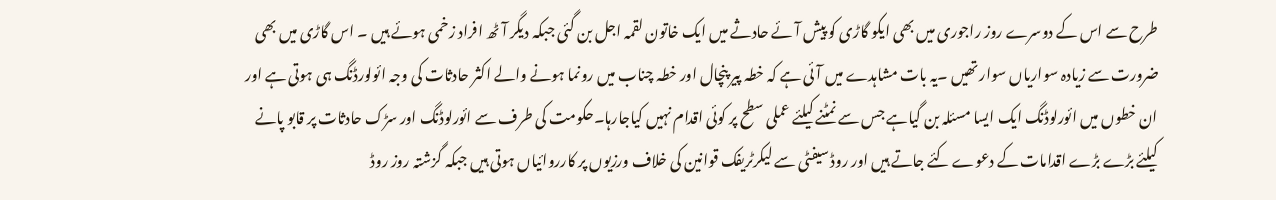طرح سے اس کے دوسرے روز راجوری میں بھی ایکو گاڑی کو پیش آئے حادثے میں ایک خاتون لقمہ اجل بن گئی جبکہ دیگر آٹھ افراد زخمی ہوئے ہیں ۔ اس گاڑی میں بھی ضرورت سے زیادہ سواریاں سوار تھیں ۔یہ بات مشاہدے میں آئی ہے کہ خطہ پیر پنچال اور خطہ چناب میں رونما ہونے والے اکثر حادثات کی وجہ ائولورڈنگ ہی ہوتی ہے اور ان خطوں میں ائورلوڈنگ ایک ایسا مسئلہ بن گیاہے جس سے نمٹنے کیلئے عملی سطح پر کوئی اقدام نہیں کیاجارہا۔حکومت کی طرف سے ائورلوڈنگ اور سڑک حادثات پر قابو پانے کیلئے بڑے بڑے اقدامات کے دعوے کئے جاتے ہیں اور روڈ سیفٹی سے لیکرٹریفک قوانین کی خلاف ورزیوں پر کارروائیاں ہوتی ہیں جبکہ گزشتہ روز روڈ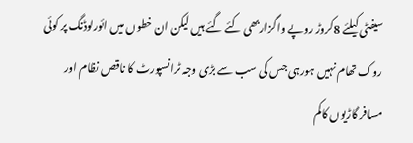سیفٹی کیلئے 8کروڑ روپے واگزاربھی کئے گئے ہیں لیکن ان خطوں میں ائورلوڈنگ پر کوئی روک تھام نہیں ہورہی جس کی سب سے بڑی وجہ ٹرانسپورٹ کا ناقص نظام اور مسافر گاڑیوں کاکم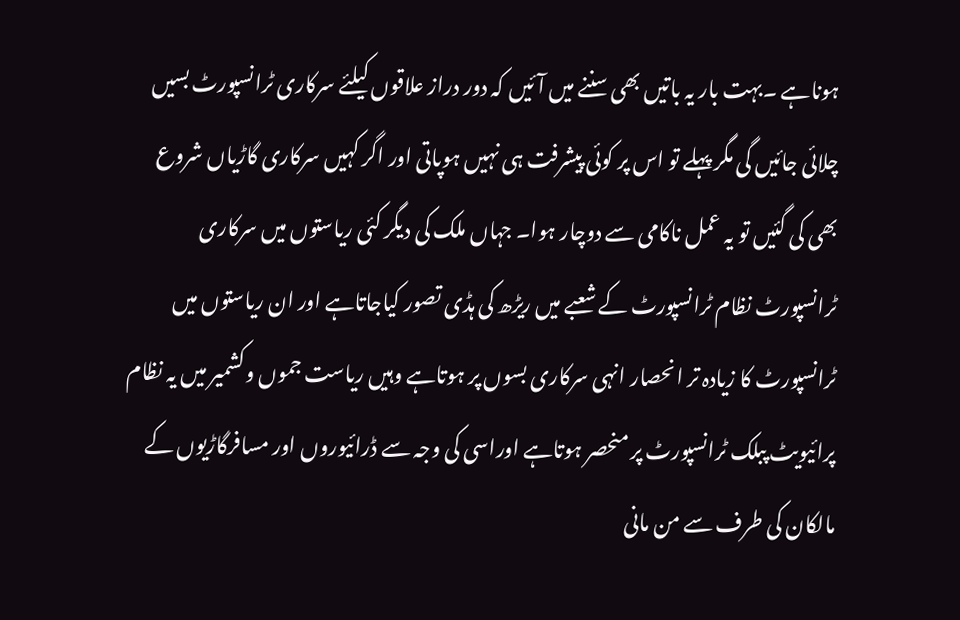ہوناہے ۔بہت بار یہ باتیں بھی سننے میں آئیں کہ دور دراز علاقوں کیلئے سرکاری ٹرانسپورٹ بسیں چلائی جائیں گی مگر پہلے تو اس پر کوئی پیشرفت ہی نہیں ہوپاتی اور اگر کہیں سرکاری گاڑیاں شروع بھی کی گئیں تو یہ عمل ناکامی سے دوچار ہوا۔ جہاں ملک کی دیگر کئی ریاستوں میں سرکاری ٹرانسپورٹ نظام ٹرانسپورٹ کے شعبے میں ریڑھ کی ہڈی تصور کیاجاتاہے اور ان ریاستوں میں ٹرانسپورٹ کا زیادہ تر انحصار انہی سرکاری بسوں پر ہوتاہے وہیں ریاست جموں وکشمیر میں یہ نظام پرائیویٹ پبلک ٹرانسپورٹ پر منحصر ہوتاہے اوراسی کی وجہ سے ڈرائیوروں اور مسافرگاڑیوں کے مالکان کی طرف سے من مانی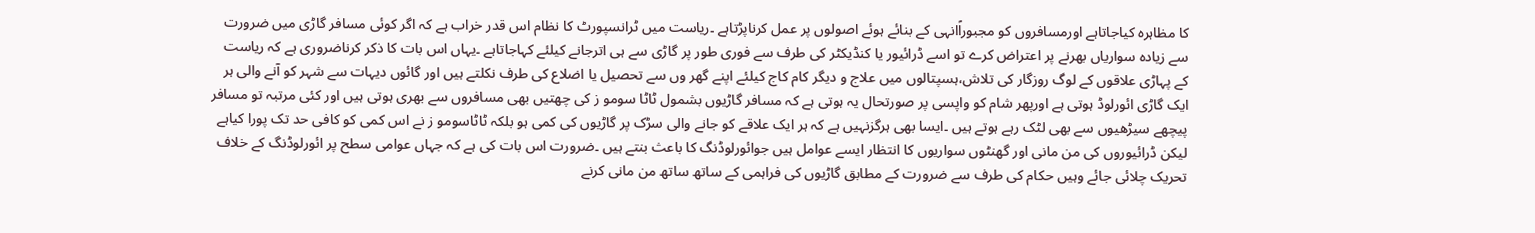کا مظاہرہ کیاجاتاہے اورمسافروں کو مجبوراًانہی کے بنائے ہوئے اصولوں پر عمل کرناپڑتاہے ۔ریاست میں ٹرانسپورٹ کا نظام اس قدر خراب ہے کہ اگر کوئی مسافر گاڑی میں ضرورت سے زیادہ سواریاں بھرنے پر اعتراض کرے تو اسے ڈرائیور یا کنڈیکٹر کی طرف سے فوری طور پر گاڑی سے ہی اترجانے کیلئے کہاجاتاہے ۔یہاں اس بات کا ذکر کرناضروری ہے کہ ریاست کے پہاڑی علاقوں کے لوگ روزگار کی تلاش،ہسپتالوں میں علاج و دیگر کام کاج کیلئے اپنے گھر وں سے تحصیل یا اضلاع کی طرف نکلتے ہیں اور گائوں دیہات سے شہر کو آنے والی ہر ایک گاڑی ائورلوڈ ہوتی ہے اورپھر شام کو واپسی پر صورتحال یہ ہوتی ہے کہ مسافر گاڑیوں بشمول ٹاٹا سومو ز کی چھتیں بھی مسافروں سے بھری ہوتی ہیں اور کئی مرتبہ تو مسافر پیچھے سیڑھیوں سے بھی لٹک رہے ہوتے ہیں ۔ایسا بھی ہرگزنہیں ہے کہ ہر ایک علاقے کو جانے والی سڑک پر گاڑیوں کی کمی ہو بلکہ ٹاٹاسومو ز نے اس کمی کو کافی حد تک پورا کیاہے لیکن ڈرائیوروں کی من مانی اور گھنٹوں سواریوں کا انتظار ایسے عوامل ہیں جوائورلوڈنگ کا باعث بنتے ہیں ۔ضرورت اس بات کی ہے کہ جہاں عوامی سطح پر ائورلوڈنگ کے خلاف تحریک چلائی جائے وہیں حکام کی طرف سے ضرورت کے مطابق گاڑیوں کی فراہمی کے ساتھ ساتھ من مانی کرنے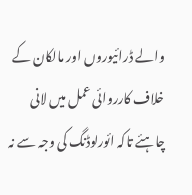والے ڈرائیوروں اور مالکان کے خلاف کارروائی عمل میں لانی چاہئے تاکہ ائورلوڈنگ کی وجہ سے نہ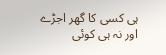ہی کسی کا گھر اجڑے اور نہ ہی کوئی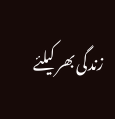زندگی بھر کیلئے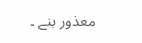معذور بنے ۔